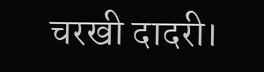चरखी दादरी।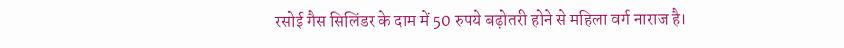रसोई गैस सिलिंडर के दाम में 50 रुपये बढ़ोतरी होने से महिला वर्ग नाराज है।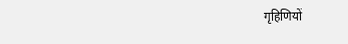गृहिणियों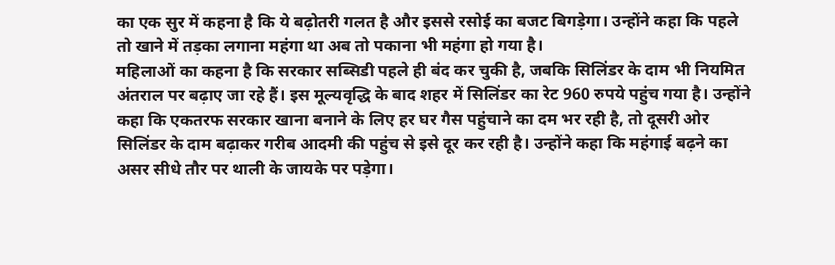का एक सुर में कहना है कि ये बढ़ोतरी गलत है और इससे रसोई का बजट बिगड़ेगा। उन्होंने कहा कि पहले तो खाने में तड़का लगाना महंगा था अब तो पकाना भी महंगा हो गया है।
महिलाओं का कहना है कि सरकार सब्सिडी पहले ही बंद कर चुकी है, जबकि सिलिंडर के दाम भी नियमित अंतराल पर बढ़ाए जा रहे हैं। इस मूल्यवृद्धि के बाद शहर में सिलिंडर का रेट 960 रुपये पहुंच गया है। उन्होंने कहा कि एकतरफ सरकार खाना बनाने के लिए हर घर गैस पहुंचाने का दम भर रही है, तो दूसरी ओर सिलिंडर के दाम बढ़ाकर गरीब आदमी की पहुंच से इसे दूर कर रही है। उन्होंने कहा कि महंगाई बढ़ने का असर सीधे तौर पर थाली के जायके पर पड़ेगा।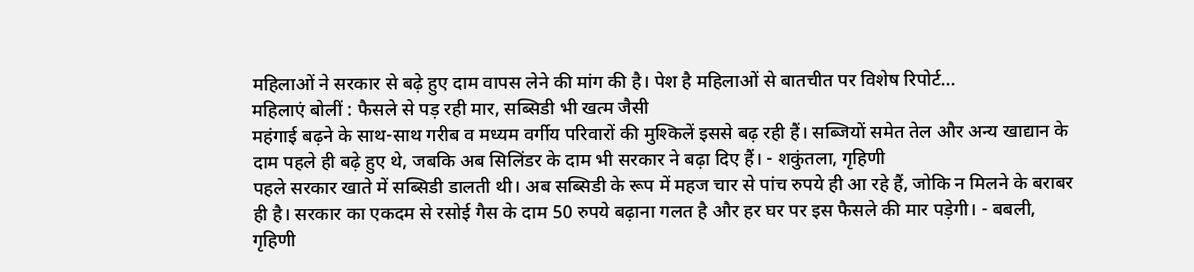महिलाओं ने सरकार से बढ़े हुए दाम वापस लेने की मांग की है। पेश है महिलाओं से बातचीत पर विशेष रिपोर्ट...
महिलाएं बोलीं : फैसले से पड़ रही मार, सब्सिडी भी खत्म जैसी
महंगाई बढ़ने के साथ-साथ गरीब व मध्यम वर्गीय परिवारों की मुश्किलें इससे बढ़ रही हैं। सब्जियों समेत तेल और अन्य खाद्यान के दाम पहले ही बढ़े हुए थे, जबकि अब सिलिंडर के दाम भी सरकार ने बढ़ा दिए हैं। - शकुंतला, गृहिणी
पहले सरकार खाते में सब्सिडी डालती थी। अब सब्सिडी के रूप में महज चार से पांच रुपये ही आ रहे हैं, जोकि न मिलने के बराबर ही है। सरकार का एकदम से रसोई गैस के दाम 50 रुपये बढ़ाना गलत है और हर घर पर इस फैसले की मार पड़ेगी। - बबली, गृहिणी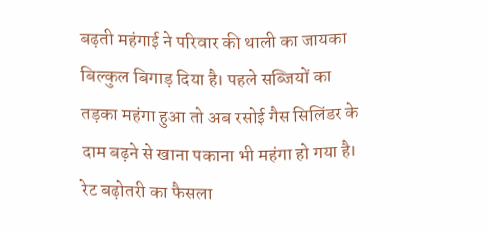बढ़ती महंगाई ने परिवार की थाली का जायका बिल्कुल बिगाड़ दिया है। पहले सब्जियों का तड़का महंगा हुआ तो अब रसोई गैस सिलिंडर के दाम बढ़ने से खाना पकाना भी महंगा हो गया है। रेट बढ़ोतरी का फैसला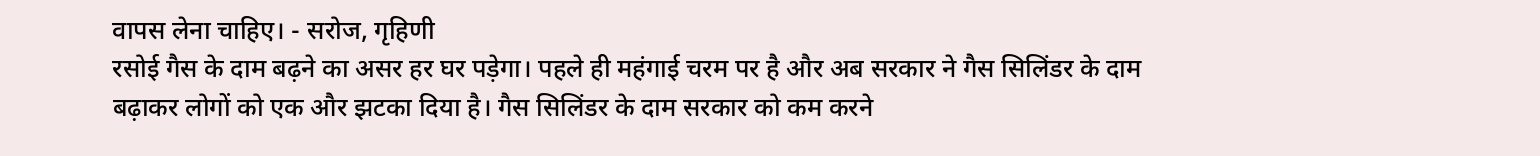वापस लेना चाहिए। - सरोज, गृहिणी
रसोई गैस के दाम बढ़ने का असर हर घर पड़ेगा। पहले ही महंगाई चरम पर है और अब सरकार ने गैस सिलिंडर के दाम बढ़ाकर लोगों को एक और झटका दिया है। गैस सिलिंडर के दाम सरकार को कम करने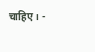चाहिए। -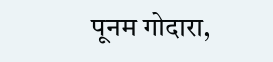पूनम गोदारा,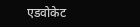एडवोकेट